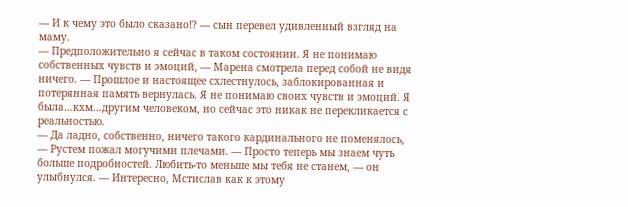— И к чему это было сказано!? — сын перевел удивленный взгляд на маму.
— Предположительно я сейчас в таком состоянии. Я не понимаю собственных чувств и эмоций, — Марена смотрела перед собой не видя ничего. — Прошлое и настоящее схлестнулось, заблокированная и потерянная память вернулась. Я не понимаю своих чувств и эмоций. Я была…кхм…другим человеком, но сейчас это никак не перекликается с реальностью.
— Да ладно, собственно, ничего такого кардинального не поменялось, — Рустем пожал могучими плечами. — Просто теперь мы знаем чуть больше подробностей. Любить-то меньше мы тебя не станем, — он улыбнулся. — Интересно, Мстислав как к этому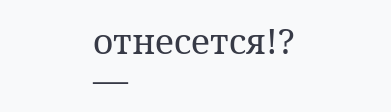отнесется!?
—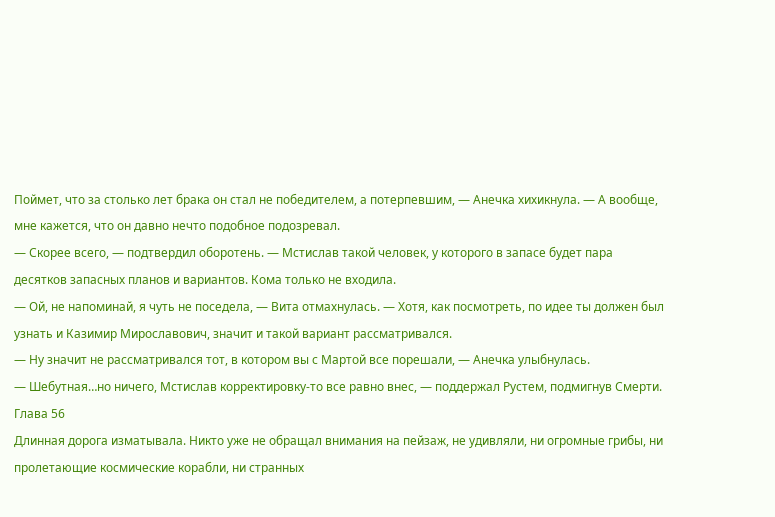Поймет, что за столько лет брака он стал не победителем, а потерпевшим, — Анечка хихикнула. — А вообще, мне кажется, что он давно нечто подобное подозревал.
— Скорее всего, — подтвердил оборотень. — Мстислав такой человек, у которого в запасе будет пара десятков запасных планов и вариантов. Кома только не входила.
— Ой, не напоминай, я чуть не поседела, — Вита отмахнулась. — Хотя, как посмотреть, по идее ты должен был узнать и Казимир Мирославович, значит и такой вариант рассматривался.
— Ну значит не рассматривался тот, в котором вы с Мартой все порешали, — Анечка улыбнулась.
— Шебутная…но ничего, Мстислав корректировку-то все равно внес, — поддержал Рустем, подмигнув Смерти.
Глава 56
Длинная дорога изматывала. Никто уже не обращал внимания на пейзаж, не удивляли, ни огромные грибы, ни пролетающие космические корабли, ни странных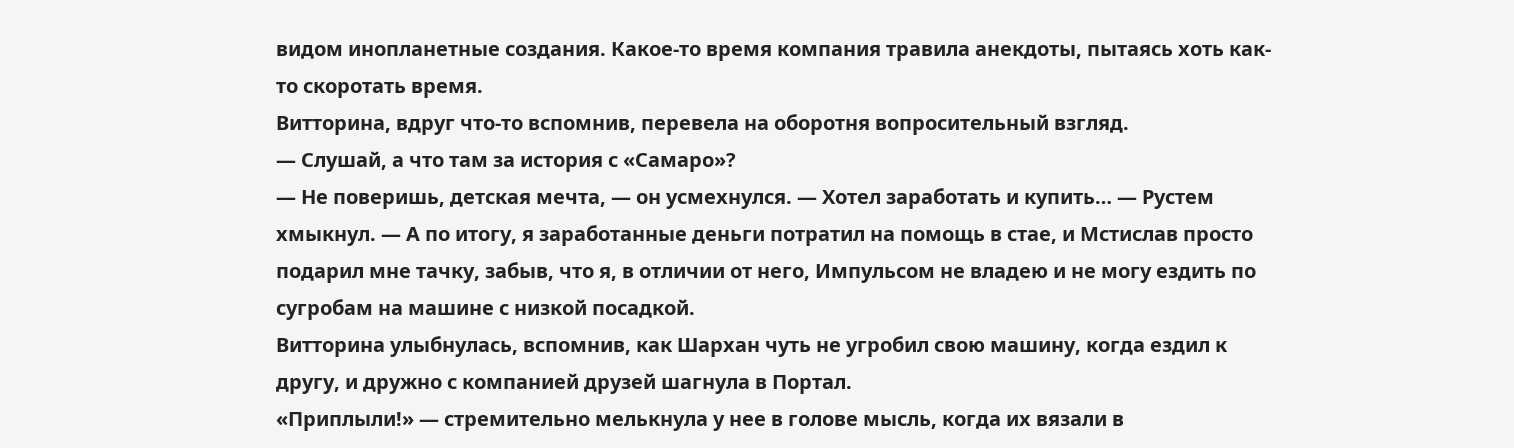видом инопланетные создания. Какое-то время компания травила анекдоты, пытаясь хоть как-то скоротать время.
Витторина, вдруг что-то вспомнив, перевела на оборотня вопросительный взгляд.
— Слушай, а что там за история с «Самаро»?
— Не поверишь, детская мечта, — он усмехнулся. — Хотел заработать и купить… — Рустем хмыкнул. — А по итогу, я заработанные деньги потратил на помощь в стае, и Мстислав просто подарил мне тачку, забыв, что я, в отличии от него, Импульсом не владею и не могу ездить по сугробам на машине с низкой посадкой.
Витторина улыбнулась, вспомнив, как Шархан чуть не угробил свою машину, когда ездил к другу, и дружно с компанией друзей шагнула в Портал.
«Приплыли!» — стремительно мелькнула у нее в голове мысль, когда их вязали в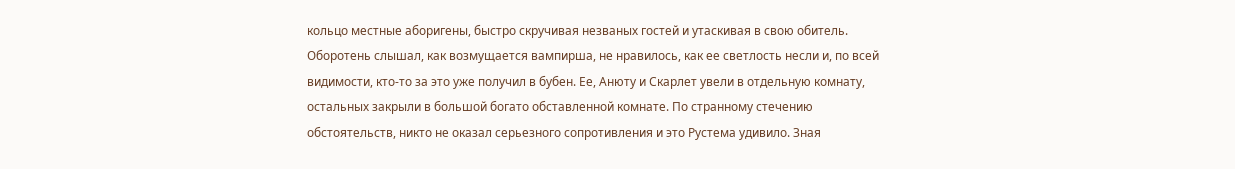кольцо местные аборигены, быстро скручивая незваных гостей и утаскивая в свою обитель.
Оборотень слышал, как возмущается вампирша, не нравилось, как ее светлость несли и, по всей видимости, кто-то за это уже получил в бубен. Ее, Анюту и Скарлет увели в отдельную комнату, остальных закрыли в большой богато обставленной комнате. По странному стечению обстоятельств, никто не оказал серьезного сопротивления и это Рустема удивило. Зная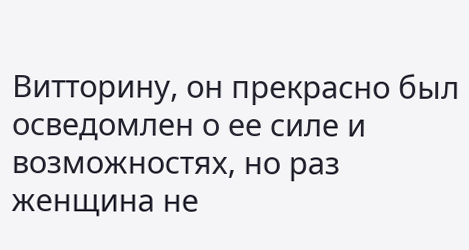Витторину, он прекрасно был осведомлен о ее силе и возможностях, но раз женщина не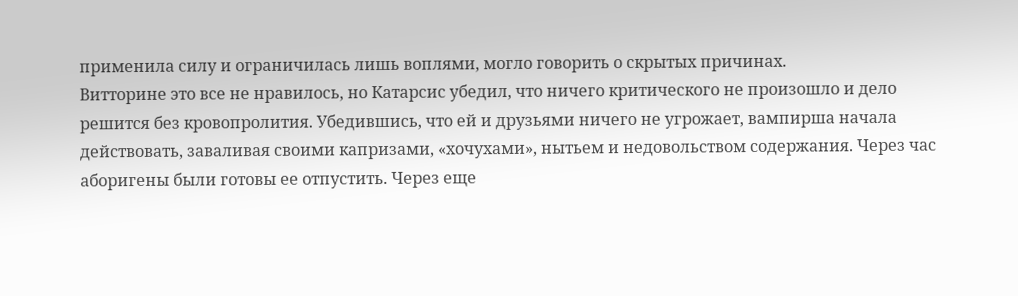применила силу и ограничилась лишь воплями, могло говорить о скрытых причинах.
Витторине это все не нравилось, но Катарсис убедил, что ничего критического не произошло и дело решится без кровопролития. Убедившись, что ей и друзьями ничего не угрожает, вампирша начала действовать, заваливая своими капризами, «хочухами», нытьем и недовольством содержания. Через час аборигены были готовы ее отпустить. Через еще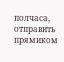полчаса, отправить прямиком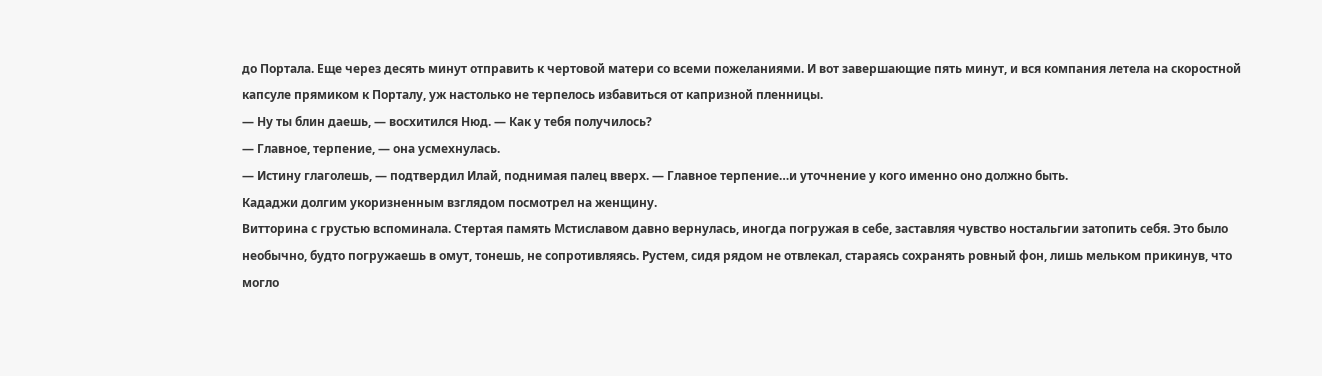до Портала. Еще через десять минут отправить к чертовой матери со всеми пожеланиями. И вот завершающие пять минут, и вся компания летела на скоростной капсуле прямиком к Порталу, уж настолько не терпелось избавиться от капризной пленницы.
— Ну ты блин даешь, — восхитился Нюд. — Как у тебя получилось?
— Главное, терпение, — она усмехнулась.
— Истину глаголешь, — подтвердил Илай, поднимая палец вверх. — Главное терпение…и уточнение у кого именно оно должно быть.
Кададжи долгим укоризненным взглядом посмотрел на женщину.
Витторина с грустью вспоминала. Стертая память Мстиславом давно вернулась, иногда погружая в себе, заставляя чувство ностальгии затопить себя. Это было необычно, будто погружаешь в омут, тонешь, не сопротивляясь. Рустем, сидя рядом не отвлекал, стараясь сохранять ровный фон, лишь мельком прикинув, что могло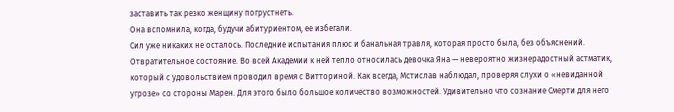заставить так резко женщину погрустнеть.
Она вспомнила, когда, будучи абитуриентом, ее избегали.
Сил уже никаких не осталось. Последние испытания плюс и банальная травля, которая просто была, без объяснений. Отвратительное состояние. Во всей Академии к ней тепло относилась девочка Яна — невероятно жизнерадостный астматик, который с удовольствием проводил время с Витториной. Как всегда, Мстислав наблюдал, проверяя слухи о «невиданной угрозе» со стороны Марен. Для этого было большое количество возможностей. Удивительно что сознание Смерти для него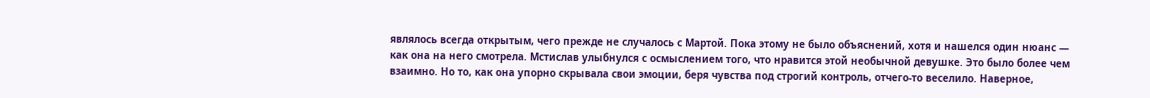являлось всегда открытым, чего прежде не случалось с Мартой. Пока этому не было объяснений, хотя и нашелся один нюанс — как она на него смотрела. Мстислав улыбнулся с осмыслением того, что нравится этой необычной девушке. Это было более чем взаимно. Но то, как она упорно скрывала свои эмоции, беря чувства под строгий контроль, отчего-то веселило. Наверное,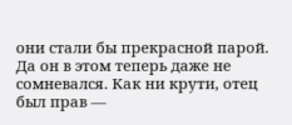они стали бы прекрасной парой. Да он в этом теперь даже не сомневался. Как ни крути, отец был прав —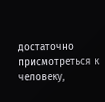достаточно присмотреться к человеку,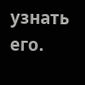узнать его.